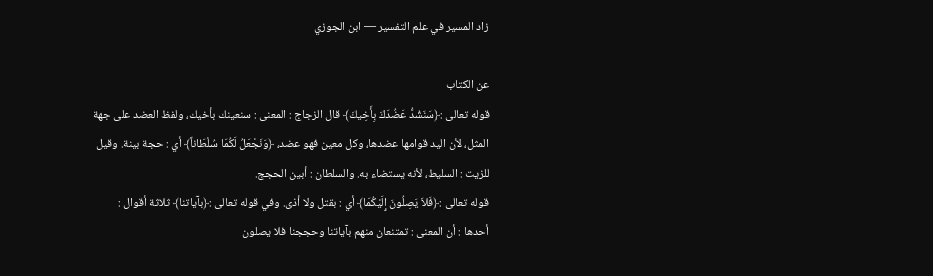زاد المسير في علم التفسير — ابن الجوزي

عن الكتاب
قوله تعالى :﴿سَنَشُدُّ عَضُدَكَ بِأَخِيكَ﴾ قال الزجاج : المعنى : سنعينك بأخيك، ولفظ العضد على جهة المثل، لأن اليد قوامها عضدها، وكل معين فهو عضد، ﴿وَنَجْعَلُ لَكُمَا سُلْطَاناً﴾ أي : حجة بينة. وقيل للزيت : السليط، لأنه يستضاء به. والسلطان : أبين الحجج.
قوله تعالى :﴿فَلاَ يَصِلُونَ إِلَيْكُمَا﴾ أي : بقتل ولا أذى. وفي قوله تعالى :﴿بآياتنا﴾ ثلاثة أقوال :
أحدها : أن المعنى : تمتنعان منهم بآياتنا وحججنا فلا يصلون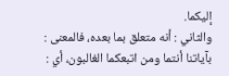إليكما.
والثاني : أنه متعلق بما بعده، فالمعنى : بآياتنا أنتما ومن اتبعكما الغالبون، أي :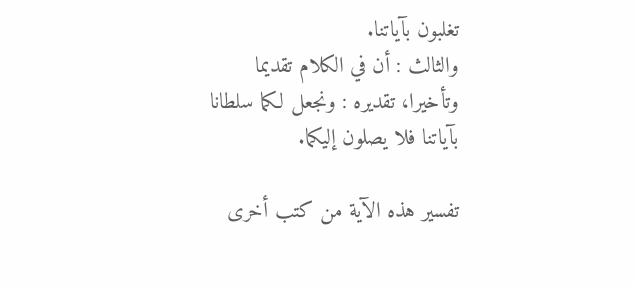تغلبون بآياتنا.
والثالث : أن في الكلام تقديما وتأخيرا، تقديره : ونجعل لكما سلطانا بآياتنا فلا يصلون إليكما.

تفسير هذه الآية من كتب أخرى